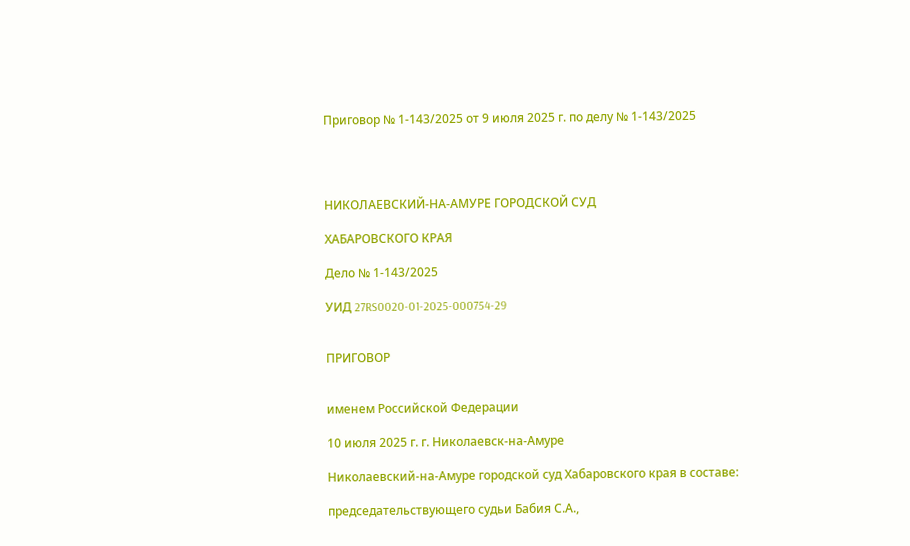Приговор № 1-143/2025 от 9 июля 2025 г. по делу № 1-143/2025




НИКОЛАЕВСКИЙ-НА-АМУРЕ ГОРОДСКОЙ СУД

ХАБАРОВСКОГО КРАЯ

Дело № 1-143/2025

УИД 27RS0020-01-2025-000754-29


ПРИГОВОР


именем Российской Федерации

10 июля 2025 г. г. Николаевск-на-Амуре

Николаевский-на-Амуре городской суд Хабаровского края в составе:

председательствующего судьи Бабия С.А.,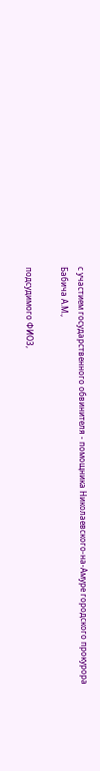с участием государственного обвинителя - помощника Николаевского-на-Амуре городского прокурора Бабича А.М.,

подсудимого ФИО3,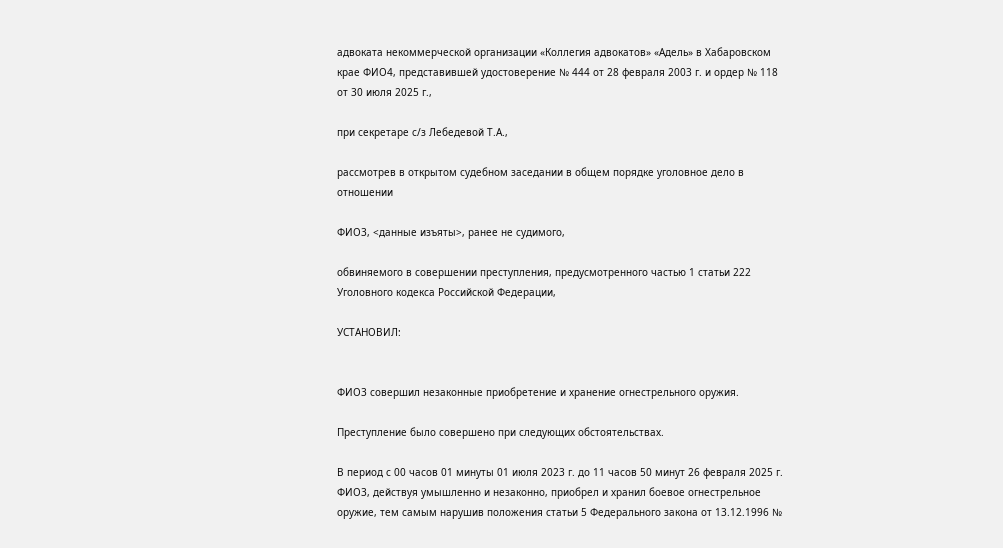адвоката некоммерческой организации «Коллегия адвокатов» «Адель» в Хабаровском крае ФИО4, представившей удостоверение № 444 от 28 февраля 2003 г. и ордер № 118 от 30 июля 2025 г.,

при секретаре с/з Лебедевой Т.А.,

рассмотрев в открытом судебном заседании в общем порядке уголовное дело в отношении

ФИО3, <данные изъяты>, ранее не судимого,

обвиняемого в совершении преступления, предусмотренного частью 1 статьи 222 Уголовного кодекса Российской Федерации,

УСТАНОВИЛ:


ФИО3 совершил незаконные приобретение и хранение огнестрельного оружия.

Преступление было совершено при следующих обстоятельствах.

В период с 00 часов 01 минуты 01 июля 2023 г. до 11 часов 50 минут 26 февраля 2025 г. ФИО3, действуя умышленно и незаконно, приобрел и хранил боевое огнестрельное оружие, тем самым нарушив положения статьи 5 Федерального закона от 13.12.1996 №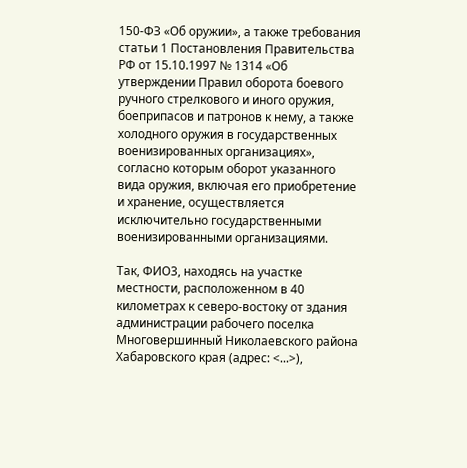150-ФЗ «Об оружии», а также требования статьи 1 Постановления Правительства РФ от 15.10.1997 № 1314 «Об утверждении Правил оборота боевого ручного стрелкового и иного оружия, боеприпасов и патронов к нему, а также холодного оружия в государственных военизированных организациях», согласно которым оборот указанного вида оружия, включая его приобретение и хранение, осуществляется исключительно государственными военизированными организациями.

Так, ФИО3, находясь на участке местности, расположенном в 40 километрах к северо-востоку от здания администрации рабочего поселка Многовершинный Николаевского района Хабаровского края (адрес: <...>),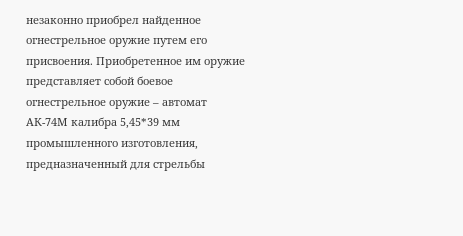незаконно приобрел найденное огнестрельное оружие путем его присвоения. Приобретенное им оружие представляет собой боевое огнестрельное оружие – автомат АК-74М калибра 5,45*39 мм промышленного изготовления, предназначенный для стрельбы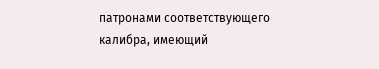патронами соответствующего калибра, имеющий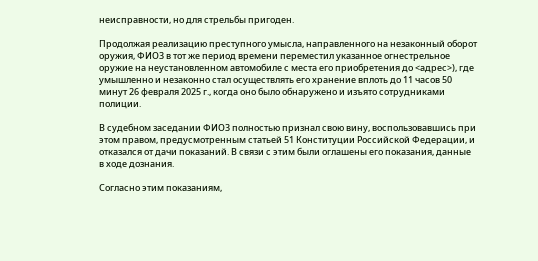неисправности, но для стрельбы пригоден.

Продолжая реализацию преступного умысла, направленного на незаконный оборот оружия, ФИО3 в тот же период времени переместил указанное огнестрельное оружие на неустановленном автомобиле с места его приобретения до <адрес>), где умышленно и незаконно стал осуществлять его хранение вплоть до 11 часов 50 минут 26 февраля 2025 г., когда оно было обнаружено и изъято сотрудниками полиции.

В судебном заседании ФИО3 полностью признал свою вину, воспользовавшись при этом правом, предусмотренным статьей 51 Конституции Российской Федерации, и отказался от дачи показаний. В связи с этим были оглашены его показания, данные в ходе дознания.

Согласно этим показаниям,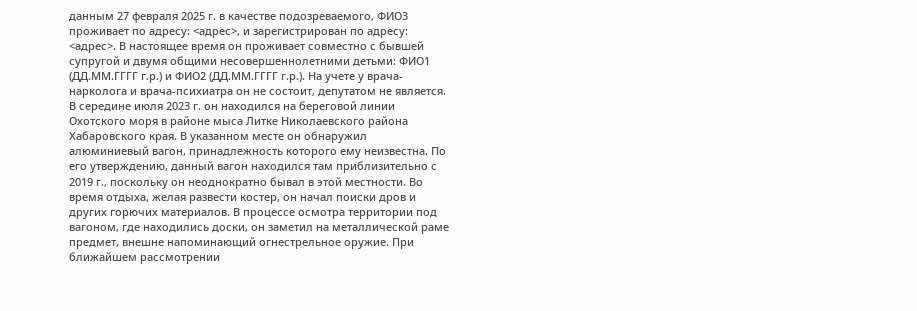данным 27 февраля 2025 г. в качестве подозреваемого, ФИО3 проживает по адресу: <адрес>, и зарегистрирован по адресу: <адрес>. В настоящее время он проживает совместно с бывшей супругой и двумя общими несовершеннолетними детьми: ФИО1 (ДД.ММ.ГГГГ г.р.) и ФИО2 (ДД.ММ.ГГГГ г.р.). На учете у врача-нарколога и врача-психиатра он не состоит, депутатом не является. В середине июля 2023 г. он находился на береговой линии Охотского моря в районе мыса Литке Николаевского района Хабаровского края. В указанном месте он обнаружил алюминиевый вагон, принадлежность которого ему неизвестна. По его утверждению, данный вагон находился там приблизительно с 2019 г., поскольку он неоднократно бывал в этой местности. Во время отдыха, желая развести костер, он начал поиски дров и других горючих материалов. В процессе осмотра территории под вагоном, где находились доски, он заметил на металлической раме предмет, внешне напоминающий огнестрельное оружие. При ближайшем рассмотрении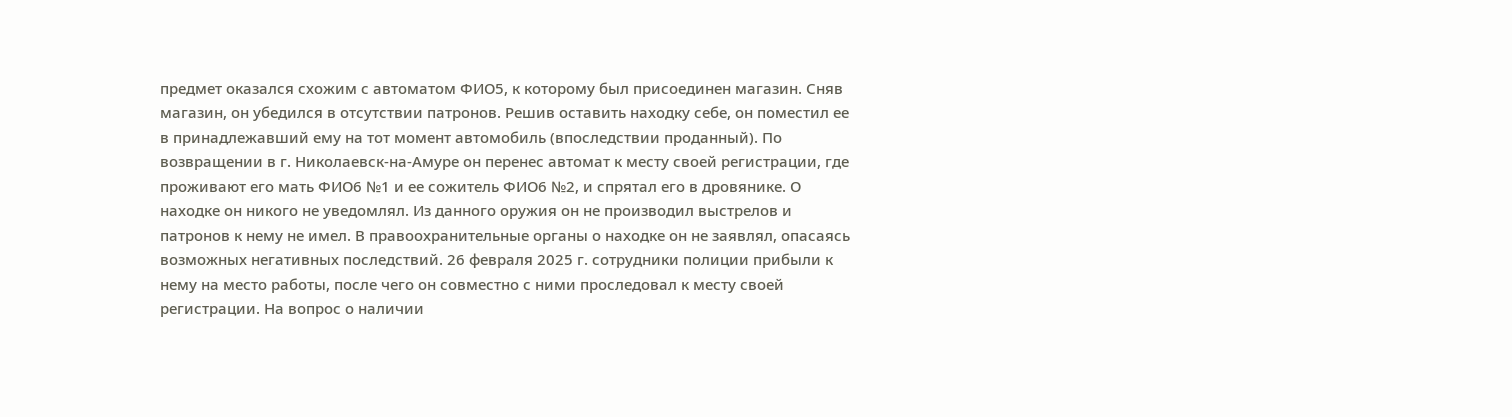предмет оказался схожим с автоматом ФИО5, к которому был присоединен магазин. Сняв магазин, он убедился в отсутствии патронов. Решив оставить находку себе, он поместил ее в принадлежавший ему на тот момент автомобиль (впоследствии проданный). По возвращении в г. Николаевск-на-Амуре он перенес автомат к месту своей регистрации, где проживают его мать ФИО6 №1 и ее сожитель ФИО6 №2, и спрятал его в дровянике. О находке он никого не уведомлял. Из данного оружия он не производил выстрелов и патронов к нему не имел. В правоохранительные органы о находке он не заявлял, опасаясь возможных негативных последствий. 26 февраля 2025 г. сотрудники полиции прибыли к нему на место работы, после чего он совместно с ними проследовал к месту своей регистрации. На вопрос о наличии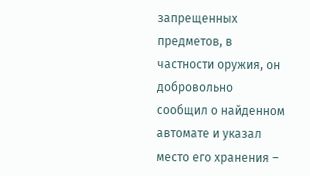запрещенных предметов, в частности оружия, он добровольно сообщил о найденном автомате и указал место его хранения –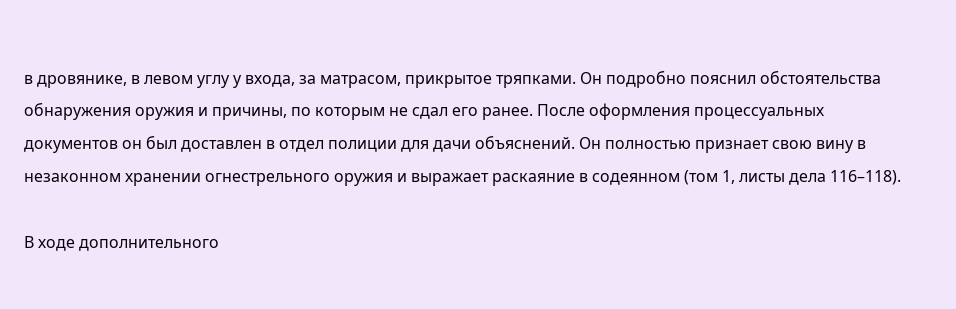в дровянике, в левом углу у входа, за матрасом, прикрытое тряпками. Он подробно пояснил обстоятельства обнаружения оружия и причины, по которым не сдал его ранее. После оформления процессуальных документов он был доставлен в отдел полиции для дачи объяснений. Он полностью признает свою вину в незаконном хранении огнестрельного оружия и выражает раскаяние в содеянном (том 1, листы дела 116–118).

В ходе дополнительного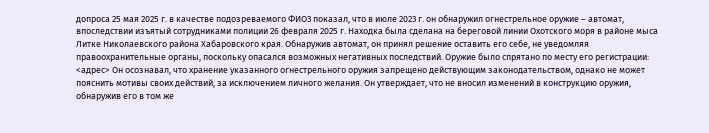допроса 25 мая 2025 г. в качестве подозреваемого ФИО3 показал, что в июле 2023 г. он обнаружил огнестрельное оружие – автомат, впоследствии изъятый сотрудниками полиции 26 февраля 2025 г. Находка была сделана на береговой линии Охотского моря в районе мыса Литке Николаевского района Хабаровского края. Обнаружив автомат, он принял решение оставить его себе, не уведомляя правоохранительные органы, поскольку опасался возможных негативных последствий. Оружие было спрятано по месту его регистрации: <адрес> Он осознавал, что хранение указанного огнестрельного оружия запрещено действующим законодательством, однако не может пояснить мотивы своих действий, за исключением личного желания. Он утверждает, что не вносил изменений в конструкцию оружия, обнаружив его в том же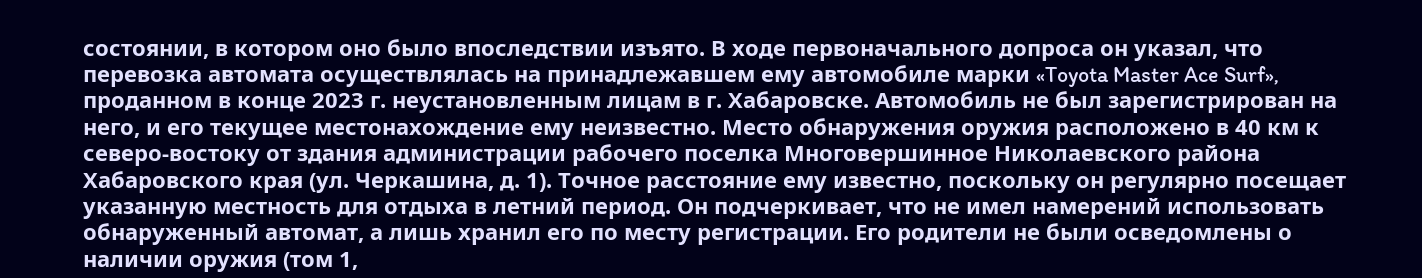состоянии, в котором оно было впоследствии изъято. В ходе первоначального допроса он указал, что перевозка автомата осуществлялась на принадлежавшем ему автомобиле марки «Toyota Master Ace Surf», проданном в конце 2023 г. неустановленным лицам в г. Хабаровске. Автомобиль не был зарегистрирован на него, и его текущее местонахождение ему неизвестно. Место обнаружения оружия расположено в 40 км к северо-востоку от здания администрации рабочего поселка Многовершинное Николаевского района Хабаровского края (ул. Черкашина, д. 1). Точное расстояние ему известно, поскольку он регулярно посещает указанную местность для отдыха в летний период. Он подчеркивает, что не имел намерений использовать обнаруженный автомат, а лишь хранил его по месту регистрации. Его родители не были осведомлены о наличии оружия (том 1,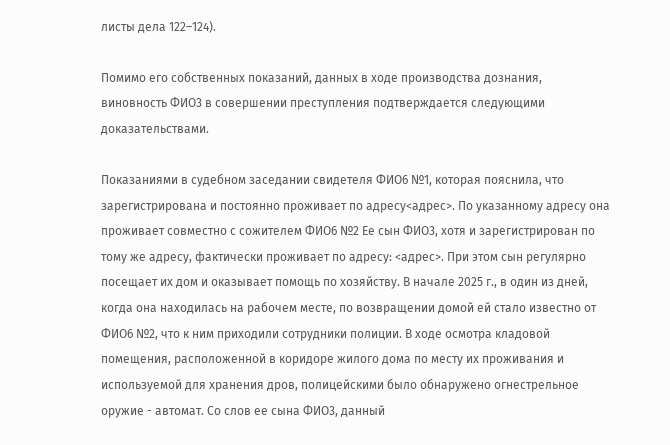листы дела 122–124).

Помимо его собственных показаний, данных в ходе производства дознания, виновность ФИО3 в совершении преступления подтверждается следующими доказательствами.

Показаниями в судебном заседании свидетеля ФИО6 №1, которая пояснила, что зарегистрирована и постоянно проживает по адресу<адрес>. По указанному адресу она проживает совместно с сожителем ФИО6 №2 Ее сын ФИО3, хотя и зарегистрирован по тому же адресу, фактически проживает по адресу: <адрес>. При этом сын регулярно посещает их дом и оказывает помощь по хозяйству. В начале 2025 г., в один из дней, когда она находилась на рабочем месте, по возвращении домой ей стало известно от ФИО6 №2, что к ним приходили сотрудники полиции. В ходе осмотра кладовой помещения, расположенной в коридоре жилого дома по месту их проживания и используемой для хранения дров, полицейскими было обнаружено огнестрельное оружие - автомат. Со слов ее сына ФИО3, данный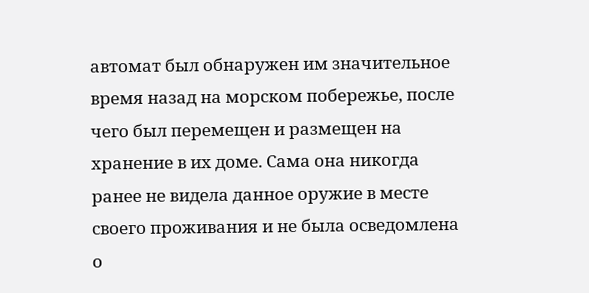автомат был обнаружен им значительное время назад на морском побережье, после чего был перемещен и размещен на хранение в их доме. Сама она никогда ранее не видела данное оружие в месте своего проживания и не была осведомлена о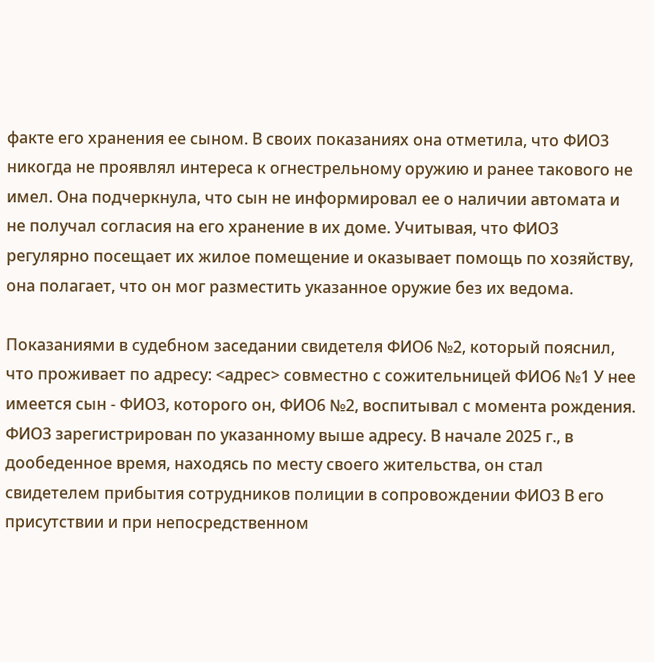факте его хранения ее сыном. В своих показаниях она отметила, что ФИО3 никогда не проявлял интереса к огнестрельному оружию и ранее такового не имел. Она подчеркнула, что сын не информировал ее о наличии автомата и не получал согласия на его хранение в их доме. Учитывая, что ФИО3 регулярно посещает их жилое помещение и оказывает помощь по хозяйству, она полагает, что он мог разместить указанное оружие без их ведома.

Показаниями в судебном заседании свидетеля ФИО6 №2, который пояснил, что проживает по адресу: <адрес> совместно с сожительницей ФИО6 №1 У нее имеется сын - ФИО3, которого он, ФИО6 №2, воспитывал с момента рождения. ФИО3 зарегистрирован по указанному выше адресу. В начале 2025 г., в дообеденное время, находясь по месту своего жительства, он стал свидетелем прибытия сотрудников полиции в сопровождении ФИО3 В его присутствии и при непосредственном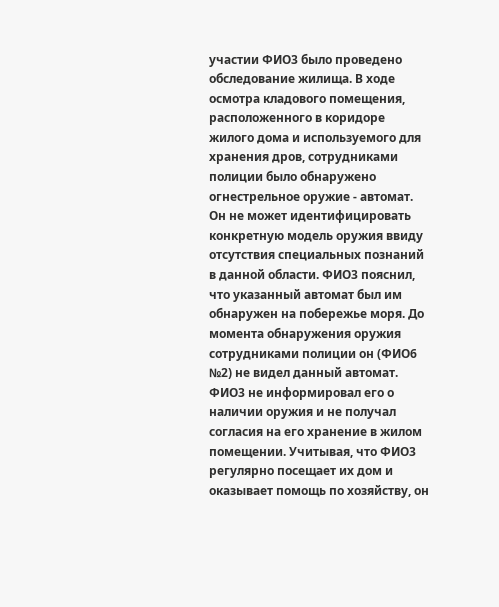участии ФИО3 было проведено обследование жилища. В ходе осмотра кладового помещения, расположенного в коридоре жилого дома и используемого для хранения дров, сотрудниками полиции было обнаружено огнестрельное оружие - автомат. Он не может идентифицировать конкретную модель оружия ввиду отсутствия специальных познаний в данной области. ФИО3 пояснил, что указанный автомат был им обнаружен на побережье моря. До момента обнаружения оружия сотрудниками полиции он (ФИО6 №2) не видел данный автомат. ФИО3 не информировал его о наличии оружия и не получал согласия на его хранение в жилом помещении. Учитывая, что ФИО3 регулярно посещает их дом и оказывает помощь по хозяйству, он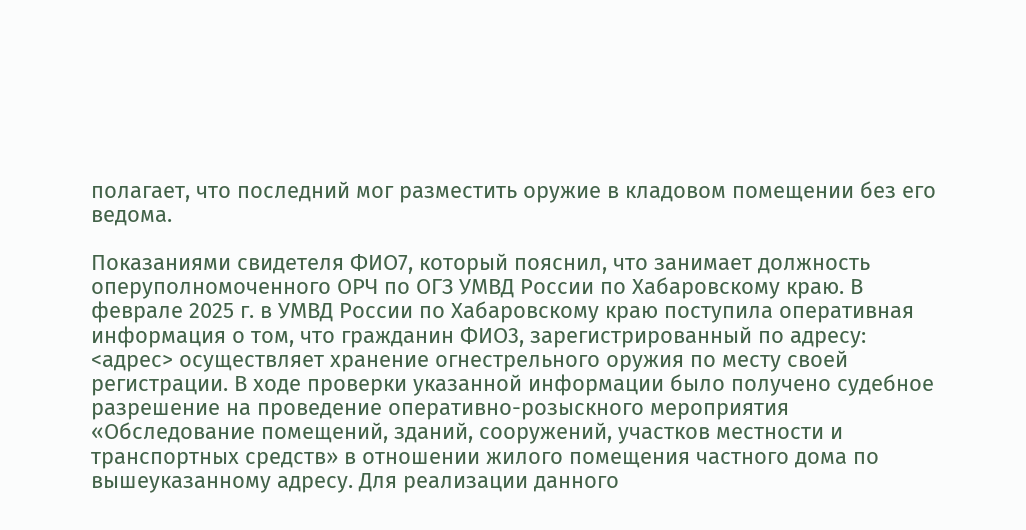полагает, что последний мог разместить оружие в кладовом помещении без его ведома.

Показаниями свидетеля ФИО7, который пояснил, что занимает должность оперуполномоченного ОРЧ по ОГЗ УМВД России по Хабаровскому краю. В феврале 2025 г. в УМВД России по Хабаровскому краю поступила оперативная информация о том, что гражданин ФИО3, зарегистрированный по адресу: <адрес> осуществляет хранение огнестрельного оружия по месту своей регистрации. В ходе проверки указанной информации было получено судебное разрешение на проведение оперативно-розыскного мероприятия «Обследование помещений, зданий, сооружений, участков местности и транспортных средств» в отношении жилого помещения частного дома по вышеуказанному адресу. Для реализации данного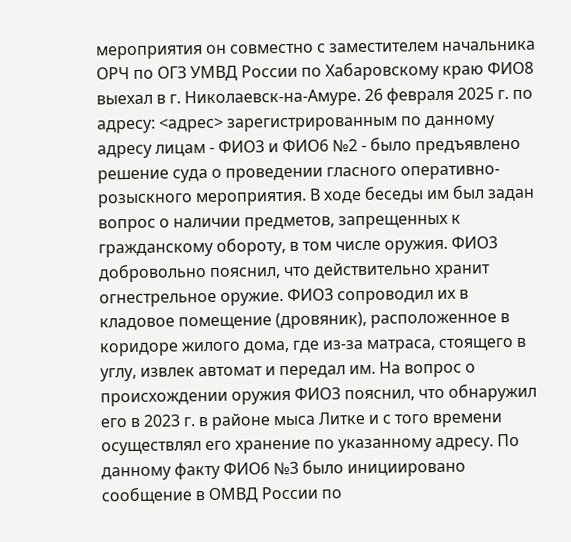мероприятия он совместно с заместителем начальника ОРЧ по ОГЗ УМВД России по Хабаровскому краю ФИО8 выехал в г. Николаевск-на-Амуре. 26 февраля 2025 г. по адресу: <адрес> зарегистрированным по данному адресу лицам - ФИО3 и ФИО6 №2 - было предъявлено решение суда о проведении гласного оперативно-розыскного мероприятия. В ходе беседы им был задан вопрос о наличии предметов, запрещенных к гражданскому обороту, в том числе оружия. ФИО3 добровольно пояснил, что действительно хранит огнестрельное оружие. ФИО3 сопроводил их в кладовое помещение (дровяник), расположенное в коридоре жилого дома, где из-за матраса, стоящего в углу, извлек автомат и передал им. На вопрос о происхождении оружия ФИО3 пояснил, что обнаружил его в 2023 г. в районе мыса Литке и с того времени осуществлял его хранение по указанному адресу. По данному факту ФИО6 №3 было инициировано сообщение в ОМВД России по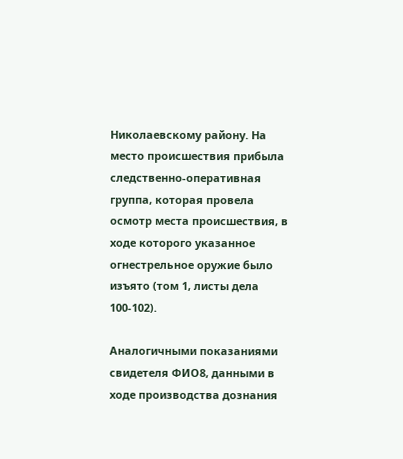Николаевскому району. На место происшествия прибыла следственно-оперативная группа, которая провела осмотр места происшествия, в ходе которого указанное огнестрельное оружие было изъято (том 1, листы дела 100-102).

Аналогичными показаниями свидетеля ФИО8, данными в ходе производства дознания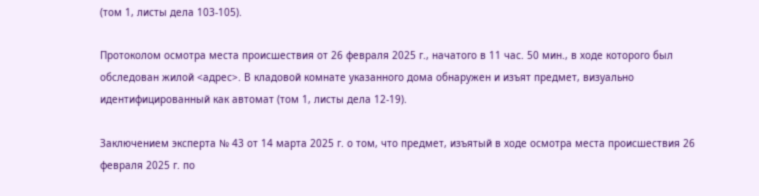(том 1, листы дела 103-105).

Протоколом осмотра места происшествия от 26 февраля 2025 г., начатого в 11 час. 50 мин., в ходе которого был обследован жилой <адрес>. В кладовой комнате указанного дома обнаружен и изъят предмет, визуально идентифицированный как автомат (том 1, листы дела 12-19).

Заключением эксперта № 43 от 14 марта 2025 г. о том, что предмет, изъятый в ходе осмотра места происшествия 26 февраля 2025 г. по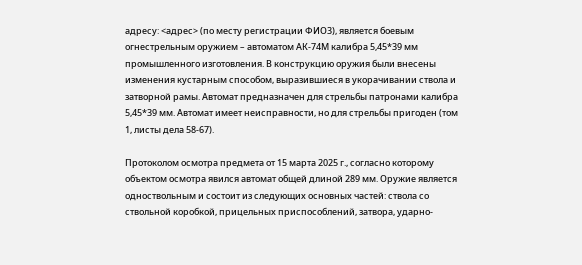адресу: <адрес> (по месту регистрации ФИО3), является боевым огнестрельным оружием – автоматом АК-74М калибра 5,45*39 мм промышленного изготовления. В конструкцию оружия были внесены изменения кустарным способом, выразившиеся в укорачивании ствола и затворной рамы. Автомат предназначен для стрельбы патронами калибра 5,45*39 мм. Автомат имеет неисправности, но для стрельбы пригоден (том 1, листы дела 58-67).

Протоколом осмотра предмета от 15 марта 2025 г., согласно которому объектом осмотра явился автомат общей длиной 289 мм. Оружие является одноствольным и состоит из следующих основных частей: ствола со ствольной коробкой, прицельных приспособлений, затвора, ударно-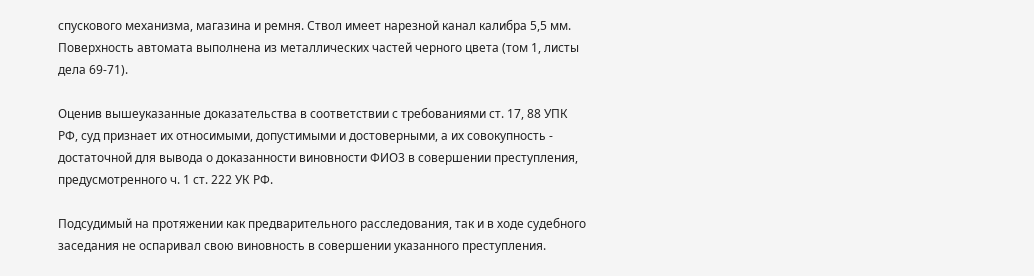спускового механизма, магазина и ремня. Ствол имеет нарезной канал калибра 5,5 мм. Поверхность автомата выполнена из металлических частей черного цвета (том 1, листы дела 69-71).

Оценив вышеуказанные доказательства в соответствии с требованиями ст. 17, 88 УПК РФ, суд признает их относимыми, допустимыми и достоверными, а их совокупность - достаточной для вывода о доказанности виновности ФИО3 в совершении преступления, предусмотренного ч. 1 ст. 222 УК РФ.

Подсудимый на протяжении как предварительного расследования, так и в ходе судебного заседания не оспаривал свою виновность в совершении указанного преступления.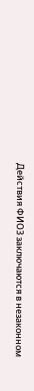Действия ФИО3 заключаются в незаконном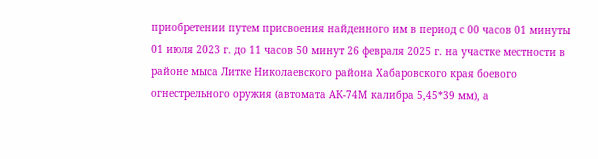приобретении путем присвоения найденного им в период с 00 часов 01 минуты 01 июля 2023 г. до 11 часов 50 минут 26 февраля 2025 г. на участке местности в районе мыса Литке Николаевского района Хабаровского края боевого огнестрельного оружия (автомата АК-74М калибра 5,45*39 мм), а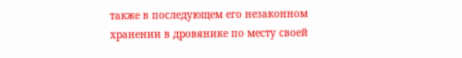также в последующем его незаконном хранении в дровянике по месту своей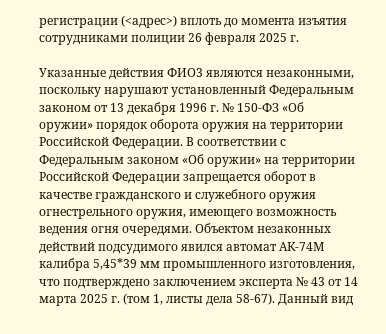регистрации (<адрес>) вплоть до момента изъятия сотрудниками полиции 26 февраля 2025 г.

Указанные действия ФИО3 являются незаконными, поскольку нарушают установленный Федеральным законом от 13 декабря 1996 г. № 150-ФЗ «Об оружии» порядок оборота оружия на территории Российской Федерации. В соответствии с Федеральным законом «Об оружии» на территории Российской Федерации запрещается оборот в качестве гражданского и служебного оружия огнестрельного оружия, имеющего возможность ведения огня очередями. Объектом незаконных действий подсудимого явился автомат АК-74М калибра 5,45*39 мм промышленного изготовления, что подтверждено заключением эксперта № 43 от 14 марта 2025 г. (том 1, листы дела 58-67). Данный вид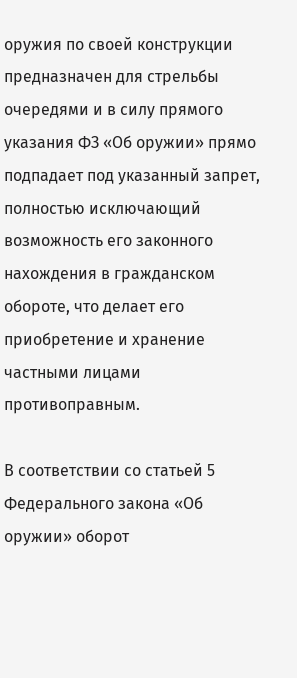оружия по своей конструкции предназначен для стрельбы очередями и в силу прямого указания ФЗ «Об оружии» прямо подпадает под указанный запрет, полностью исключающий возможность его законного нахождения в гражданском обороте, что делает его приобретение и хранение частными лицами противоправным.

В соответствии со статьей 5 Федерального закона «Об оружии» оборот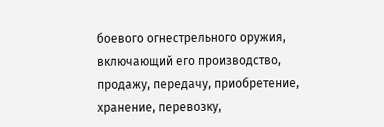боевого огнестрельного оружия, включающий его производство, продажу, передачу, приобретение, хранение, перевозку,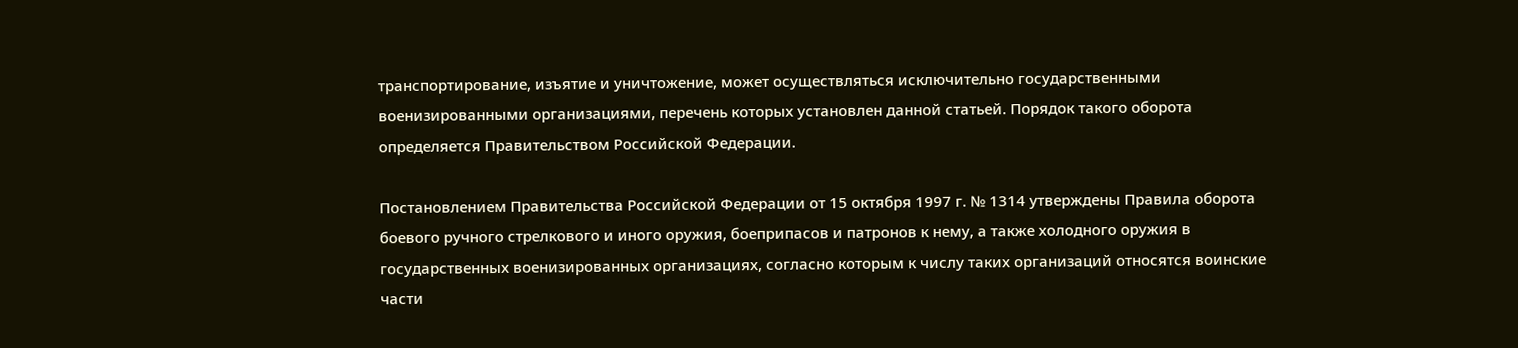транспортирование, изъятие и уничтожение, может осуществляться исключительно государственными военизированными организациями, перечень которых установлен данной статьей. Порядок такого оборота определяется Правительством Российской Федерации.

Постановлением Правительства Российской Федерации от 15 октября 1997 г. № 1314 утверждены Правила оборота боевого ручного стрелкового и иного оружия, боеприпасов и патронов к нему, а также холодного оружия в государственных военизированных организациях, согласно которым к числу таких организаций относятся воинские части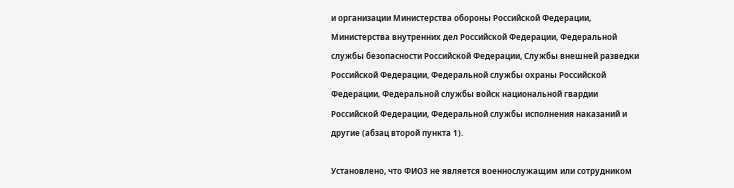и организации Министерства обороны Российской Федерации, Министерства внутренних дел Российской Федерации, Федеральной службы безопасности Российской Федерации, Службы внешней разведки Российской Федерации, Федеральной службы охраны Российской Федерации, Федеральной службы войск национальной гвардии Российской Федерации, Федеральной службы исполнения наказаний и другие (абзац второй пункта 1).

Установлено, что ФИО3 не является военнослужащим или сотрудником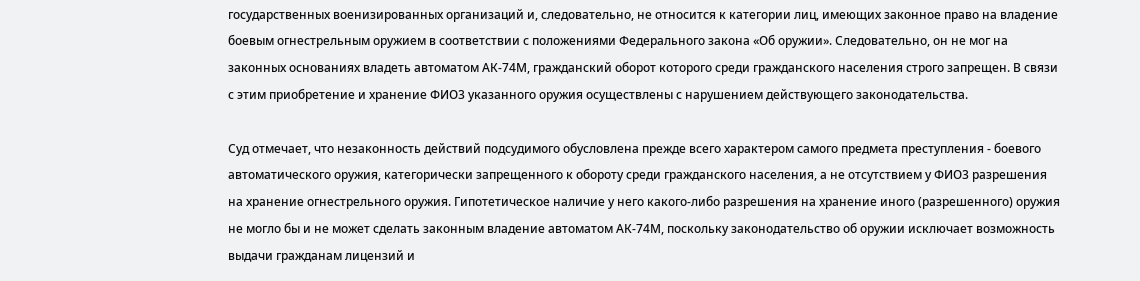государственных военизированных организаций и, следовательно, не относится к категории лиц, имеющих законное право на владение боевым огнестрельным оружием в соответствии с положениями Федерального закона «Об оружии». Следовательно, он не мог на законных основаниях владеть автоматом АК-74М, гражданский оборот которого среди гражданского населения строго запрещен. В связи с этим приобретение и хранение ФИО3 указанного оружия осуществлены с нарушением действующего законодательства.

Суд отмечает, что незаконность действий подсудимого обусловлена прежде всего характером самого предмета преступления - боевого автоматического оружия, категорически запрещенного к обороту среди гражданского населения, а не отсутствием у ФИО3 разрешения на хранение огнестрельного оружия. Гипотетическое наличие у него какого-либо разрешения на хранение иного (разрешенного) оружия не могло бы и не может сделать законным владение автоматом АК-74М, поскольку законодательство об оружии исключает возможность выдачи гражданам лицензий и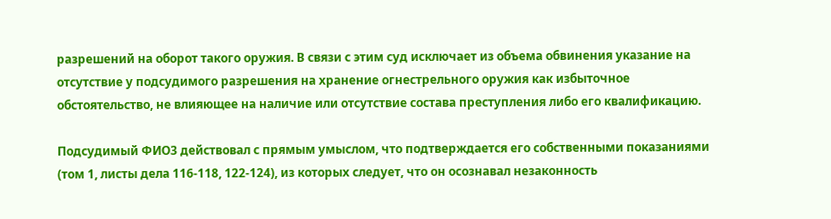разрешений на оборот такого оружия. В связи с этим суд исключает из объема обвинения указание на отсутствие у подсудимого разрешения на хранение огнестрельного оружия как избыточное обстоятельство, не влияющее на наличие или отсутствие состава преступления либо его квалификацию.

Подсудимый ФИО3 действовал с прямым умыслом, что подтверждается его собственными показаниями (том 1, листы дела 116-118, 122-124), из которых следует, что он осознавал незаконность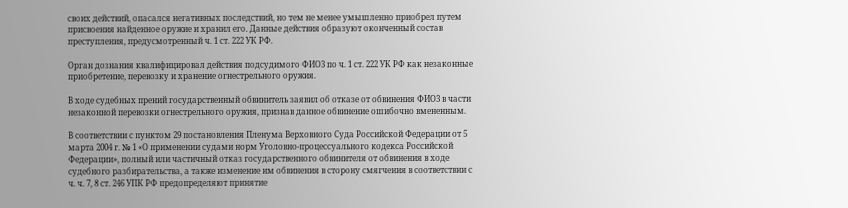своих действий, опасался негативных последствий, но тем не менее умышленно приобрел путем присвоения найденное оружие и хранил его. Данные действия образуют оконченный состав преступления, предусмотренный ч. 1 ст. 222 УК РФ.

Орган дознания квалифицировал действия подсудимого ФИО3 по ч. 1 ст. 222 УК РФ как незаконные приобретение, перевозку и хранение огнестрельного оружия.

В ходе судебных прений государственный обвинитель заявил об отказе от обвинения ФИО3 в части незаконной перевозки огнестрельного оружия, признав данное обвинение ошибочно вмененным.

В соответствии с пунктом 29 постановления Пленума Верховного Суда Российской Федерации от 5 марта 2004 г. № 1 «О применении судами норм Уголовно-процессуального кодекса Российской Федерации», полный или частичный отказ государственного обвинителя от обвинения в ходе судебного разбирательства, а также изменение им обвинения в сторону смягчения в соответствии с ч. ч. 7, 8 ст. 246 УПК РФ предопределяют принятие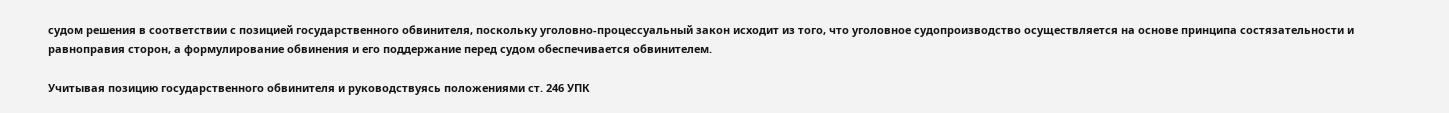судом решения в соответствии с позицией государственного обвинителя, поскольку уголовно-процессуальный закон исходит из того, что уголовное судопроизводство осуществляется на основе принципа состязательности и равноправия сторон, а формулирование обвинения и его поддержание перед судом обеспечивается обвинителем.

Учитывая позицию государственного обвинителя и руководствуясь положениями ст. 246 УПК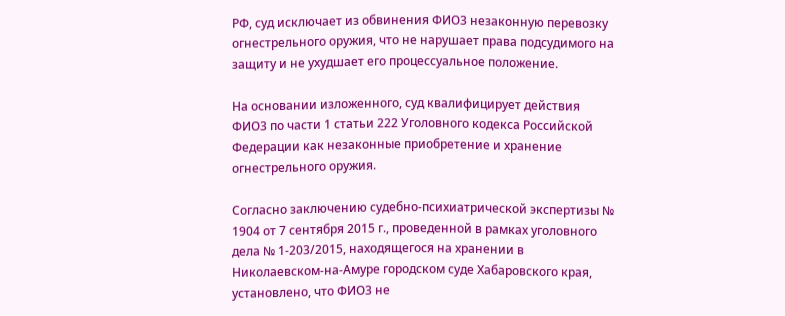РФ, суд исключает из обвинения ФИО3 незаконную перевозку огнестрельного оружия, что не нарушает права подсудимого на защиту и не ухудшает его процессуальное положение.

На основании изложенного, суд квалифицирует действия ФИО3 по части 1 статьи 222 Уголовного кодекса Российской Федерации как незаконные приобретение и хранение огнестрельного оружия.

Согласно заключению судебно-психиатрической экспертизы № 1904 от 7 сентября 2015 г., проведенной в рамках уголовного дела № 1-203/2015, находящегося на хранении в Николаевском-на-Амуре городском суде Хабаровского края, установлено, что ФИО3 не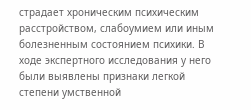страдает хроническим психическим расстройством, слабоумием или иным болезненным состоянием психики. В ходе экспертного исследования у него были выявлены признаки легкой степени умственной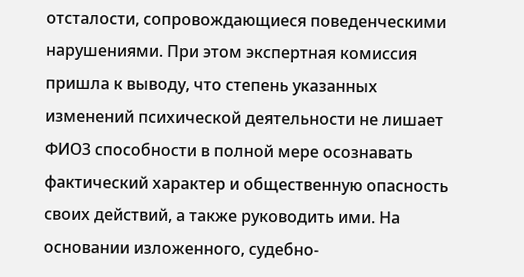отсталости, сопровождающиеся поведенческими нарушениями. При этом экспертная комиссия пришла к выводу, что степень указанных изменений психической деятельности не лишает ФИО3 способности в полной мере осознавать фактический характер и общественную опасность своих действий, а также руководить ими. На основании изложенного, судебно-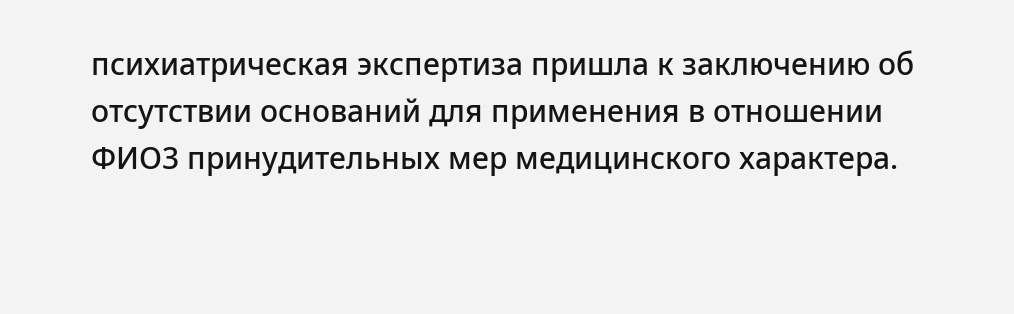психиатрическая экспертиза пришла к заключению об отсутствии оснований для применения в отношении ФИО3 принудительных мер медицинского характера.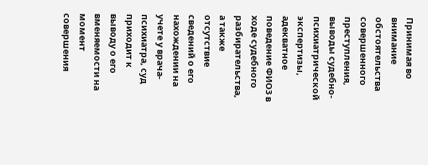Принимая во внимание обстоятельства совершенного преступления, выводы судебно-психиатрической экспертизы, адекватное поведение ФИО3 в ходе судебного разбирательства, а также отсутствие сведений о его нахождении на учете у врача-психиатра, суд приходит к выводу о его вменяемости на момент совершения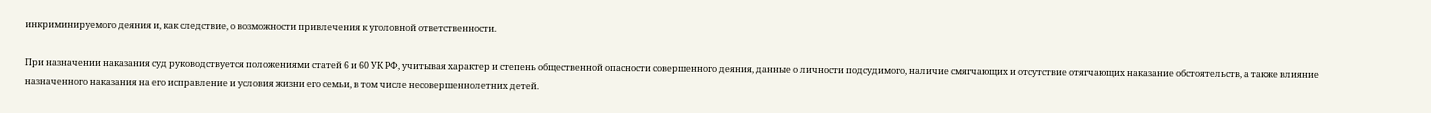инкриминируемого деяния и, как следствие, о возможности привлечения к уголовной ответственности.

При назначении наказания суд руководствуется положениями статей 6 и 60 УК РФ, учитывая характер и степень общественной опасности совершенного деяния, данные о личности подсудимого, наличие смягчающих и отсутствие отягчающих наказание обстоятельств, а также влияние назначенного наказания на его исправление и условия жизни его семьи, в том числе несовершеннолетних детей.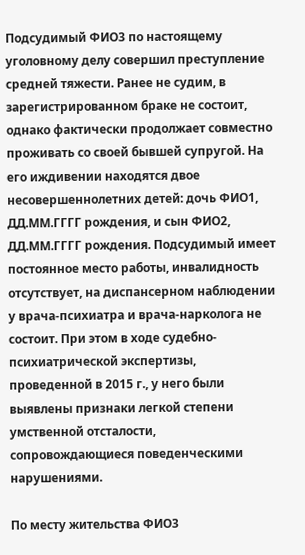Подсудимый ФИО3 по настоящему уголовному делу совершил преступление средней тяжести. Ранее не судим, в зарегистрированном браке не состоит, однако фактически продолжает совместно проживать со своей бывшей супругой. На его иждивении находятся двое несовершеннолетних детей: дочь ФИО1, ДД.ММ.ГГГГ рождения, и сын ФИО2, ДД.ММ.ГГГГ рождения. Подсудимый имеет постоянное место работы, инвалидность отсутствует, на диспансерном наблюдении у врача-психиатра и врача-нарколога не состоит. При этом в ходе судебно-психиатрической экспертизы, проведенной в 2015 г., у него были выявлены признаки легкой степени умственной отсталости, сопровождающиеся поведенческими нарушениями.

По месту жительства ФИО3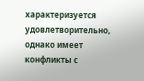характеризуется удовлетворительно, однако имеет конфликты с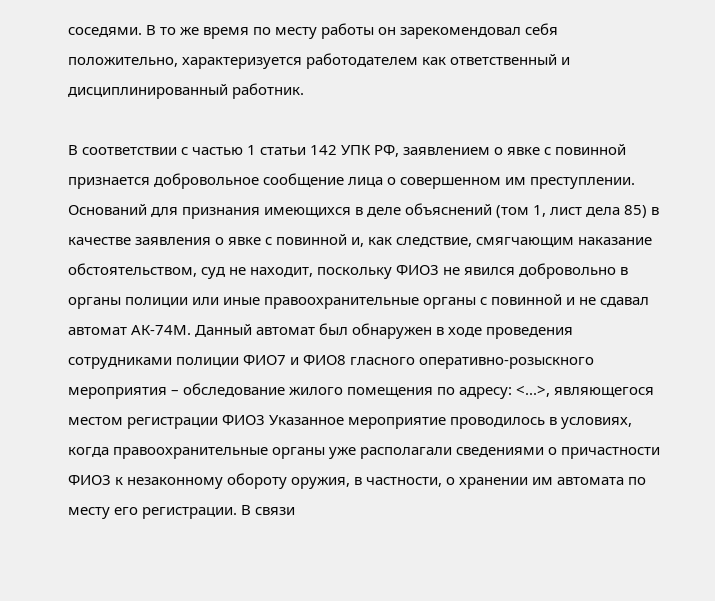соседями. В то же время по месту работы он зарекомендовал себя положительно, характеризуется работодателем как ответственный и дисциплинированный работник.

В соответствии с частью 1 статьи 142 УПК РФ, заявлением о явке с повинной признается добровольное сообщение лица о совершенном им преступлении. Оснований для признания имеющихся в деле объяснений (том 1, лист дела 85) в качестве заявления о явке с повинной и, как следствие, смягчающим наказание обстоятельством, суд не находит, поскольку ФИО3 не явился добровольно в органы полиции или иные правоохранительные органы с повинной и не сдавал автомат АК-74М. Данный автомат был обнаружен в ходе проведения сотрудниками полиции ФИО7 и ФИО8 гласного оперативно-розыскного мероприятия – обследование жилого помещения по адресу: <...>, являющегося местом регистрации ФИО3 Указанное мероприятие проводилось в условиях, когда правоохранительные органы уже располагали сведениями о причастности ФИО3 к незаконному обороту оружия, в частности, о хранении им автомата по месту его регистрации. В связи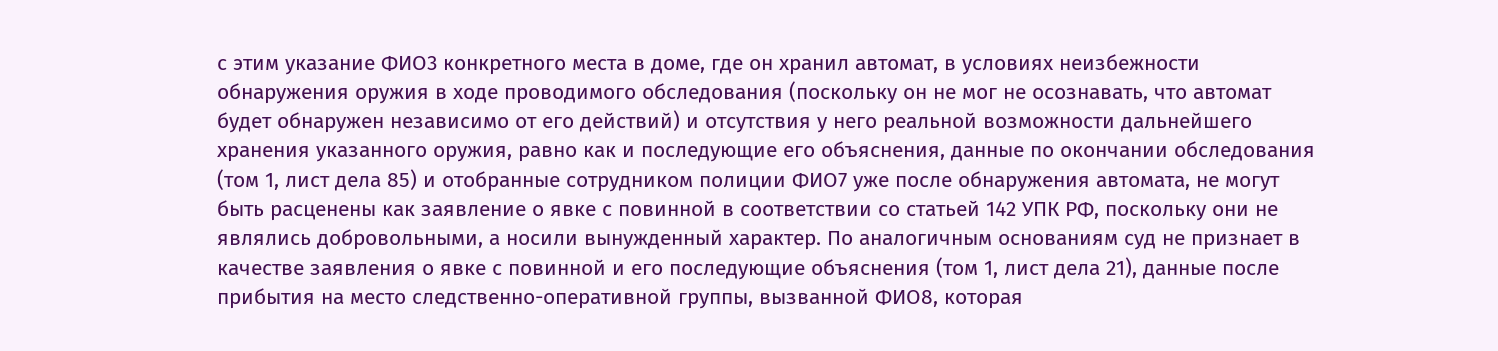с этим указание ФИО3 конкретного места в доме, где он хранил автомат, в условиях неизбежности обнаружения оружия в ходе проводимого обследования (поскольку он не мог не осознавать, что автомат будет обнаружен независимо от его действий) и отсутствия у него реальной возможности дальнейшего хранения указанного оружия, равно как и последующие его объяснения, данные по окончании обследования (том 1, лист дела 85) и отобранные сотрудником полиции ФИО7 уже после обнаружения автомата, не могут быть расценены как заявление о явке с повинной в соответствии со статьей 142 УПК РФ, поскольку они не являлись добровольными, а носили вынужденный характер. По аналогичным основаниям суд не признает в качестве заявления о явке с повинной и его последующие объяснения (том 1, лист дела 21), данные после прибытия на место следственно-оперативной группы, вызванной ФИО8, которая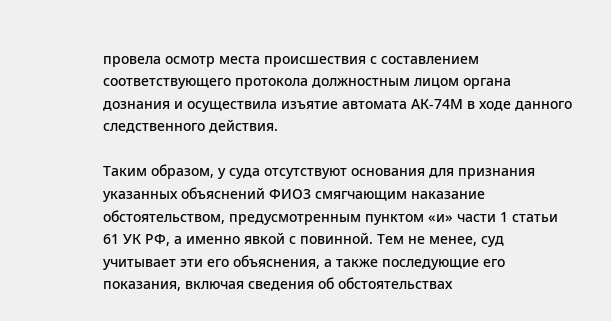провела осмотр места происшествия с составлением соответствующего протокола должностным лицом органа дознания и осуществила изъятие автомата АК-74М в ходе данного следственного действия.

Таким образом, у суда отсутствуют основания для признания указанных объяснений ФИО3 смягчающим наказание обстоятельством, предусмотренным пунктом «и» части 1 статьи 61 УК РФ, а именно явкой с повинной. Тем не менее, суд учитывает эти его объяснения, а также последующие его показания, включая сведения об обстоятельствах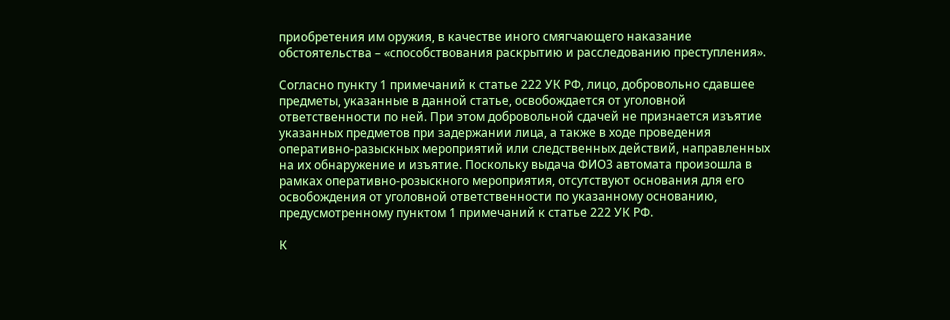приобретения им оружия, в качестве иного смягчающего наказание обстоятельства – «способствования раскрытию и расследованию преступления».

Согласно пункту 1 примечаний к статье 222 УК РФ, лицо, добровольно сдавшее предметы, указанные в данной статье, освобождается от уголовной ответственности по ней. При этом добровольной сдачей не признается изъятие указанных предметов при задержании лица, а также в ходе проведения оперативно-разыскных мероприятий или следственных действий, направленных на их обнаружение и изъятие. Поскольку выдача ФИО3 автомата произошла в рамках оперативно-розыскного мероприятия, отсутствуют основания для его освобождения от уголовной ответственности по указанному основанию, предусмотренному пунктом 1 примечаний к статье 222 УК РФ.

К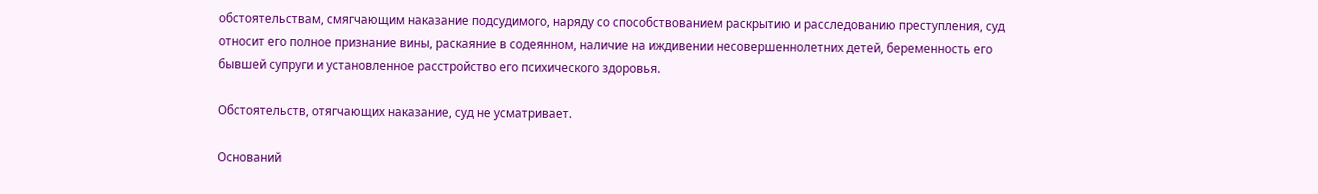обстоятельствам, смягчающим наказание подсудимого, наряду со способствованием раскрытию и расследованию преступления, суд относит его полное признание вины, раскаяние в содеянном, наличие на иждивении несовершеннолетних детей, беременность его бывшей супруги и установленное расстройство его психического здоровья.

Обстоятельств, отягчающих наказание, суд не усматривает.

Оснований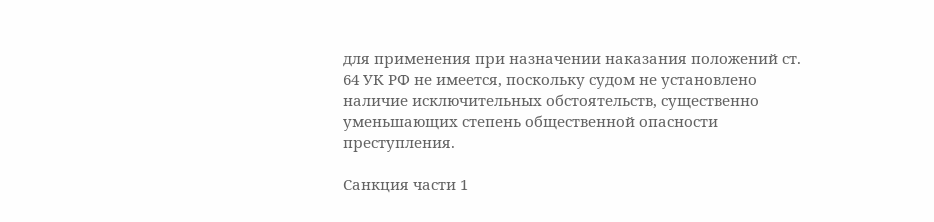для применения при назначении наказания положений ст. 64 УК РФ не имеется, поскольку судом не установлено наличие исключительных обстоятельств, существенно уменьшающих степень общественной опасности преступления.

Санкция части 1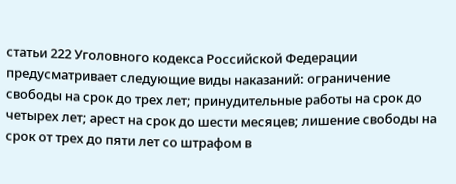статьи 222 Уголовного кодекса Российской Федерации предусматривает следующие виды наказаний: ограничение свободы на срок до трех лет; принудительные работы на срок до четырех лет; арест на срок до шести месяцев; лишение свободы на срок от трех до пяти лет со штрафом в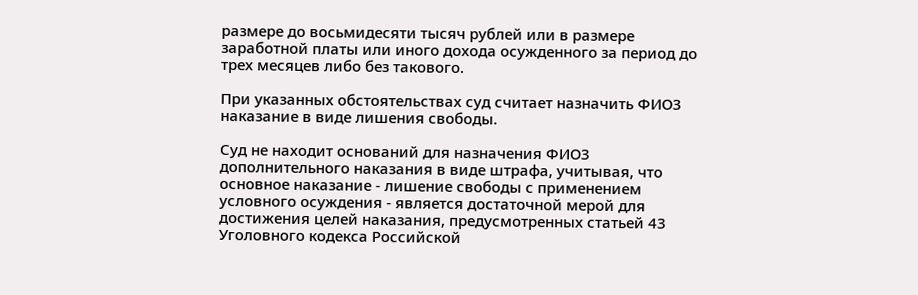размере до восьмидесяти тысяч рублей или в размере заработной платы или иного дохода осужденного за период до трех месяцев либо без такового.

При указанных обстоятельствах суд считает назначить ФИО3 наказание в виде лишения свободы.

Суд не находит оснований для назначения ФИО3 дополнительного наказания в виде штрафа, учитывая, что основное наказание - лишение свободы с применением условного осуждения - является достаточной мерой для достижения целей наказания, предусмотренных статьей 43 Уголовного кодекса Российской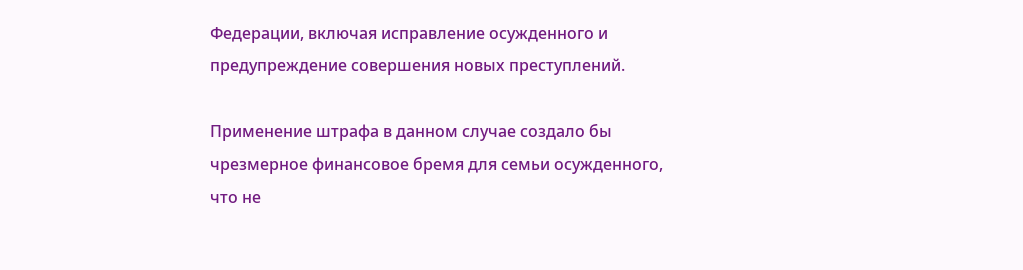Федерации, включая исправление осужденного и предупреждение совершения новых преступлений.

Применение штрафа в данном случае создало бы чрезмерное финансовое бремя для семьи осужденного, что не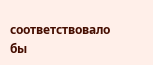соответствовало бы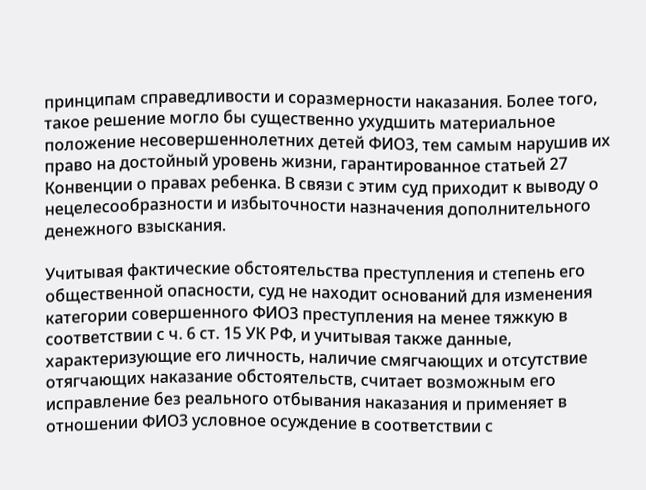принципам справедливости и соразмерности наказания. Более того, такое решение могло бы существенно ухудшить материальное положение несовершеннолетних детей ФИО3, тем самым нарушив их право на достойный уровень жизни, гарантированное статьей 27 Конвенции о правах ребенка. В связи с этим суд приходит к выводу о нецелесообразности и избыточности назначения дополнительного денежного взыскания.

Учитывая фактические обстоятельства преступления и степень его общественной опасности, суд не находит оснований для изменения категории совершенного ФИО3 преступления на менее тяжкую в соответствии с ч. 6 ст. 15 УК РФ, и учитывая также данные, характеризующие его личность, наличие смягчающих и отсутствие отягчающих наказание обстоятельств, считает возможным его исправление без реального отбывания наказания и применяет в отношении ФИО3 условное осуждение в соответствии с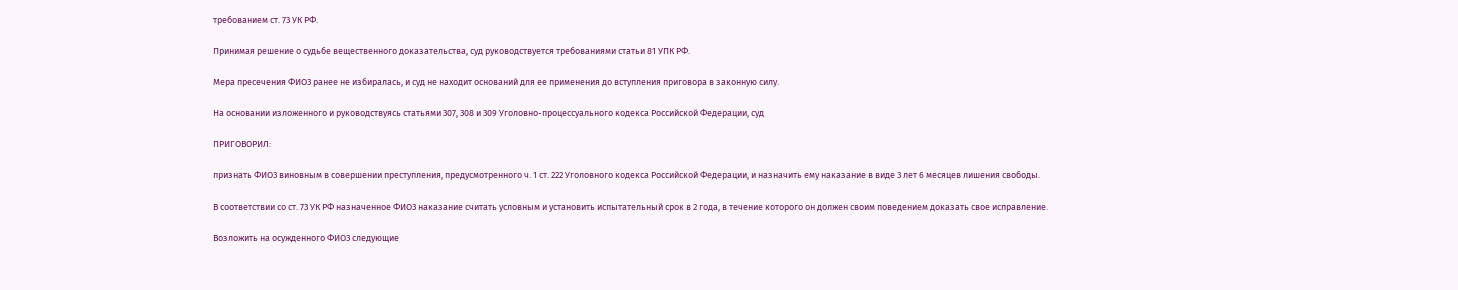требованием ст. 73 УК РФ.

Принимая решение о судьбе вещественного доказательства, суд руководствуется требованиями статьи 81 УПК РФ.

Мера пресечения ФИО3 ранее не избиралась, и суд не находит оснований для ее применения до вступления приговора в законную силу.

На основании изложенного и руководствуясь статьями 307, 308 и 309 Уголовно-процессуального кодекса Российской Федерации, суд

ПРИГОВОРИЛ:

признать ФИО3 виновным в совершении преступления, предусмотренного ч. 1 ст. 222 Уголовного кодекса Российской Федерации, и назначить ему наказание в виде 3 лет 6 месяцев лишения свободы.

В соответствии со ст. 73 УК РФ назначенное ФИО3 наказание считать условным и установить испытательный срок в 2 года, в течение которого он должен своим поведением доказать свое исправление.

Возложить на осужденного ФИО3 следующие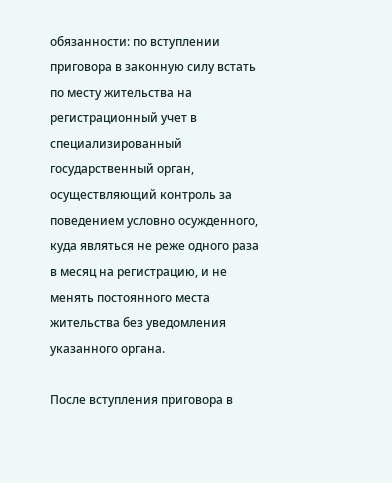обязанности: по вступлении приговора в законную силу встать по месту жительства на регистрационный учет в специализированный государственный орган, осуществляющий контроль за поведением условно осужденного, куда являться не реже одного раза в месяц на регистрацию, и не менять постоянного места жительства без уведомления указанного органа.

После вступления приговора в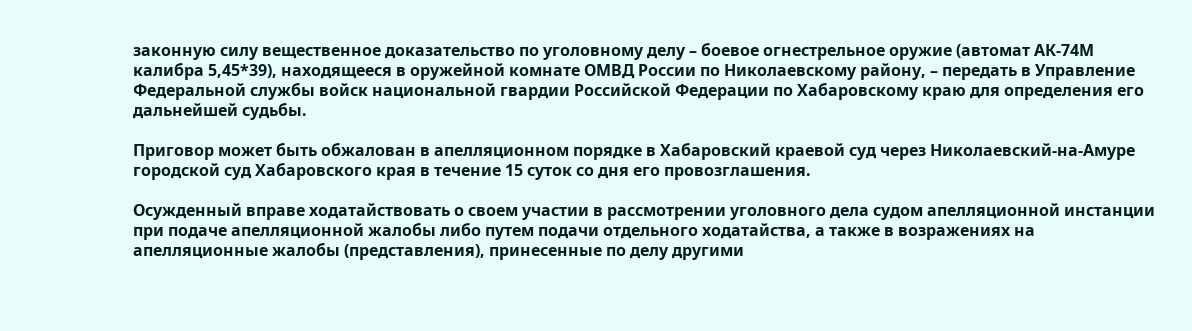законную силу вещественное доказательство по уголовному делу – боевое огнестрельное оружие (автомат АК-74М калибра 5,45*39), находящееся в оружейной комнате ОМВД России по Николаевскому району, – передать в Управление Федеральной службы войск национальной гвардии Российской Федерации по Хабаровскому краю для определения его дальнейшей судьбы.

Приговор может быть обжалован в апелляционном порядке в Хабаровский краевой суд через Николаевский-на-Амуре городской суд Хабаровского края в течение 15 суток со дня его провозглашения.

Осужденный вправе ходатайствовать о своем участии в рассмотрении уголовного дела судом апелляционной инстанции при подаче апелляционной жалобы либо путем подачи отдельного ходатайства, а также в возражениях на апелляционные жалобы (представления), принесенные по делу другими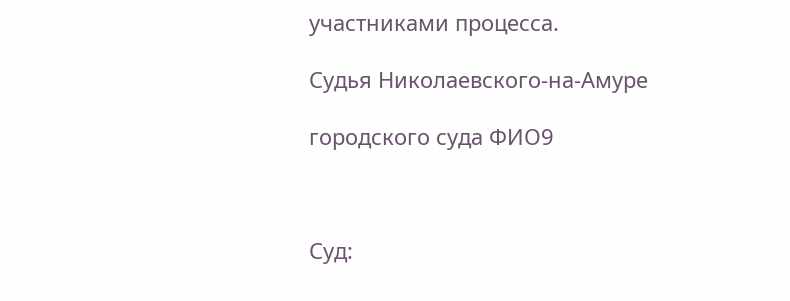участниками процесса.

Судья Николаевского-на-Амуре

городского суда ФИО9



Суд: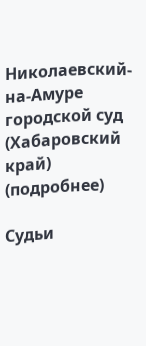Николаевский-на-Амуре городской суд (Хабаровский край) (подробнее)

Судьи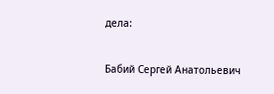дела:

Бабий Сергей Анатольевич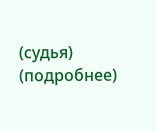(судья) (подробнее)